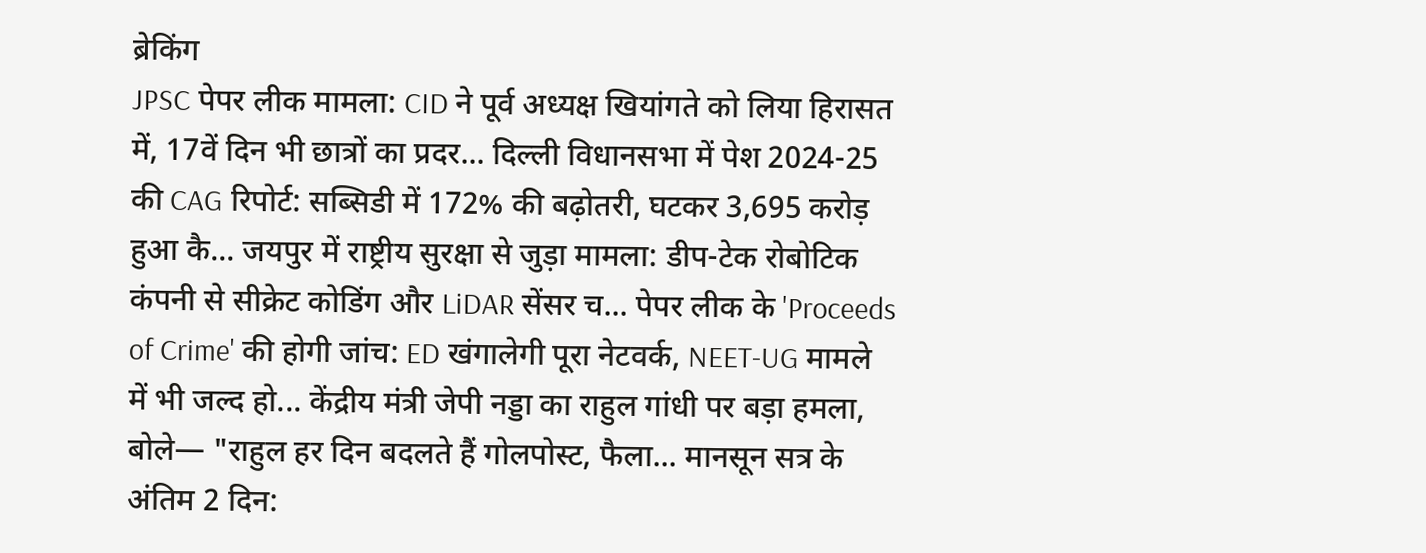ब्रेकिंग
JPSC पेपर लीक मामला: CID ने पूर्व अध्यक्ष खियांगते को लिया हिरासत में, 17वें दिन भी छात्रों का प्रदर... दिल्ली विधानसभा में पेश 2024-25 की CAG रिपोर्ट: सब्सिडी में 172% की बढ़ोतरी, घटकर 3,695 करोड़ हुआ कै... जयपुर में राष्ट्रीय सुरक्षा से जुड़ा मामला: डीप-टेक रोबोटिक कंपनी से सीक्रेट कोडिंग और LiDAR सेंसर च... पेपर लीक के 'Proceeds of Crime' की होगी जांच: ED खंगालेगी पूरा नेटवर्क, NEET-UG मामले में भी जल्द हो... केंद्रीय मंत्री जेपी नड्डा का राहुल गांधी पर बड़ा हमला, बोले— "राहुल हर दिन बदलते हैं गोलपोस्ट, फैला... मानसून सत्र के अंतिम 2 दिन: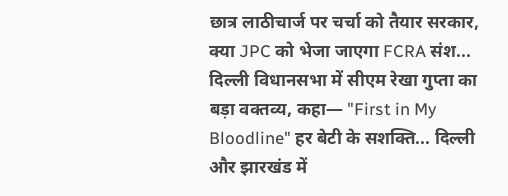छात्र लाठीचार्ज पर चर्चा को तैयार सरकार, क्या JPC को भेजा जाएगा FCRA संश... दिल्ली विधानसभा में सीएम रेखा गुप्ता का बड़ा वक्तव्य, कहा— "First in My Bloodline" हर बेटी के सशक्ति... दिल्ली और झारखंड में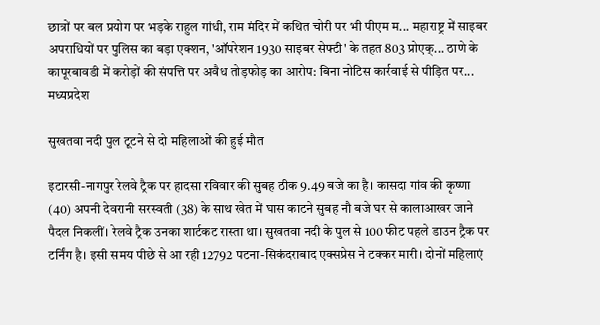छात्रों पर बल प्रयोग पर भड़के राहुल गांधी, राम मंदिर में कथित चोरी पर भी पीएम म... महाराष्ट्र में साइबर अपराधियों पर पुलिस का बड़ा एक्शन, 'ऑपरेशन 1930 साइबर सेफ्टी' के तहत 803 प्रोएक्... ठाणे के कापूरबावडी में करोड़ों की संपत्ति पर अवैध तोड़फोड़ का आरोप: बिना नोटिस कार्रवाई से पीड़ित पर...
मध्यप्रदेश

सुखतवा नदी पुल टूटने से दो महिलाओं की हुई मौत

इटारसी-नागपुर रेलवे ट्रैक पर हादसा रविवार की सुबह ठीक 9.49 बजे का है। कासदा गांव की कृष्णा (40) अपनी देवरानी सरस्वती (38) के साथ खेत में घास काटने सुबह नौ बजे घर से कालाआखर जाने पैदल निकलीं। रेलवे ट्रैक उनका शार्टकट रास्ता था। सुखतवा नदी के पुल से 100 फीट पहले डाउन ट्रैक पर टर्निंग है। इसी समय पीछे से आ रही 12792 पटना-सिकंदराबाद एक्सप्रेस ने टक्कर मारी। दोनों महिलाएं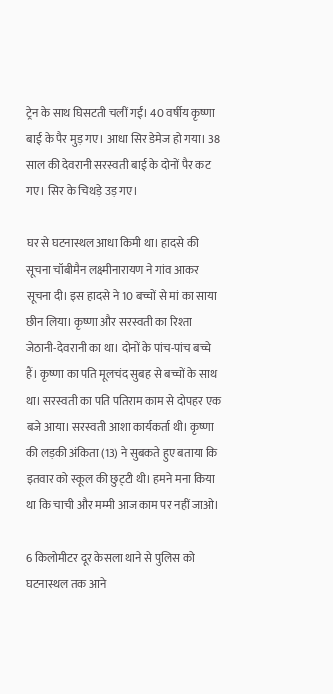ट्रेन के साथ घिसटती चलीं गईं। 40 वर्षीय कृष्णा बाई के पैर मुड़ गए। आधा सिर डेमेज हो गया। 38 साल की देवरानी सरस्वती बाई के दोनों पैर कट गए। सिर के चिथड़े उड़ गए।

घर से घटनास्थल आधा किमी था। हादसे की सूचना चॉबीमैन लक्ष्मीनारायण ने गांव आकर सूचना दी। इस हादसे ने 10 बच्चों से मां का साया छीन लिया। कृष्णा और सरस्वती का रिश्ता जेठानी-देवरानी का था। दोनों के पांच-पांच बच्चे हैं। कृष्णा का पति मूलचंद सुबह से बच्चों के साथ था। सरस्वती का पति पतिराम काम से दोपहर एक बजे आया। सरस्वती आशा कार्यकर्ता थी। कृष्णा की लड़की अंकिता (13) ने सुबकते हुए बताया कि इतवार को स्कूल की छुट्‌टी थी। हमने मना किया था कि चाची और मम्मी आज काम पर नहीं जाओ।

6 किलोमीटर दूर केसला थाने से पुलिस को घटनास्थल तक आने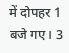में दोपहर 1 बजे गए। 3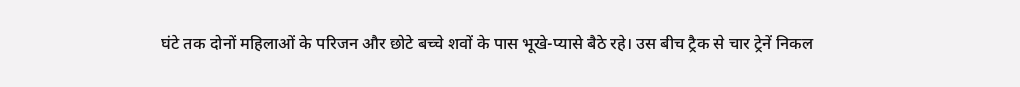घंटे तक दोनों महिलाओं के परिजन और छोटे बच्चे शवों के पास भूखे-प्यासे बैठे रहे। उस बीच ट्रैक से चार ट्रेनें निकल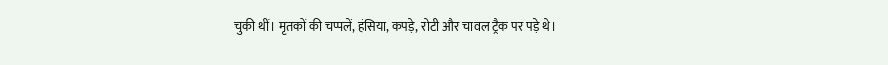चुकी थीं। मृतकों की चप्पलें, हंसिया, कपड़े, रोटी और चावल ट्रैक पर पड़े थे।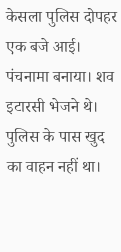केसला पुलिस दोपहर एक बजे आई। पंचनामा बनाया। शव इटारसी भेजने थे। पुलिस के पास खुद का वाहन नहीं था।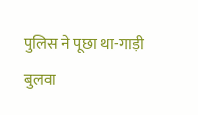पुलिस ने पूछा था-गाड़ी बुलवा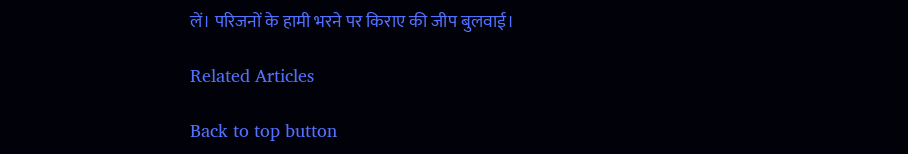लें। परिजनों के हामी भरने पर किराए की जीप बुलवाई।

Related Articles

Back to top button